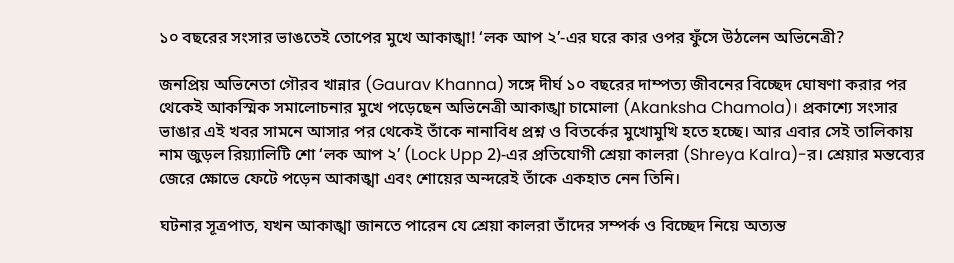১০ বছরের সংসার ভাঙতেই তোপের মুখে আকাঙ্খা! ‘লক আপ ২’-এর ঘরে কার ওপর ফুঁসে উঠলেন অভিনেত্রী?

জনপ্রিয় অভিনেতা গৌরব খান্নার (Gaurav Khanna) সঙ্গে দীর্ঘ ১০ বছরের দাম্পত্য জীবনের বিচ্ছেদ ঘোষণা করার পর থেকেই আকস্মিক সমালোচনার মুখে পড়েছেন অভিনেত্রী আকাঙ্খা চামোলা (Akanksha Chamola)। প্রকাশ্যে সংসার ভাঙার এই খবর সামনে আসার পর থেকেই তাঁকে নানাবিধ প্রশ্ন ও বিতর্কের মুখোমুখি হতে হচ্ছে। আর এবার সেই তালিকায় নাম জুড়ল রিয়্যালিটি শো ‘লক আপ ২’ (Lock Upp 2)-এর প্রতিযোগী শ্রেয়া কালরা (Shreya Kalra)-র। শ্রেয়ার মন্তব্যের জেরে ক্ষোভে ফেটে পড়েন আকাঙ্খা এবং শোয়ের অন্দরেই তাঁকে একহাত নেন তিনি।

ঘটনার সূত্রপাত, যখন আকাঙ্খা জানতে পারেন যে শ্রেয়া কালরা তাঁদের সম্পর্ক ও বিচ্ছেদ নিয়ে অত্যন্ত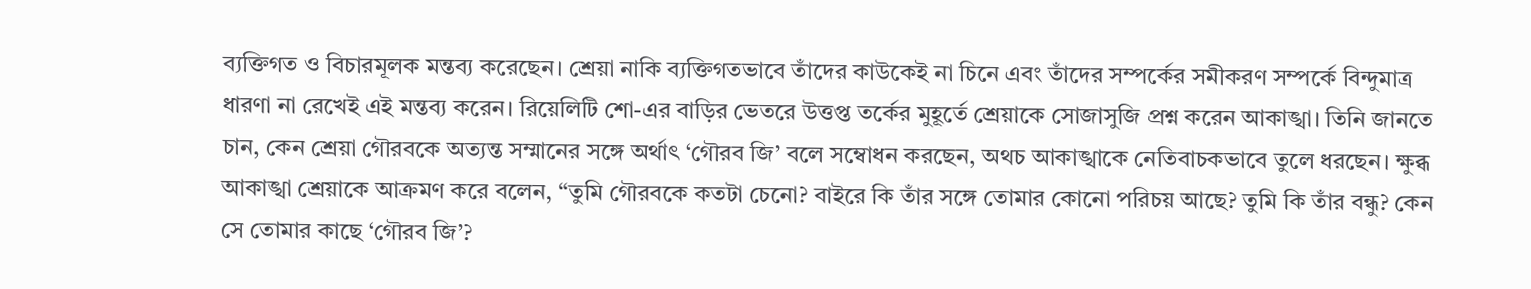ব্যক্তিগত ও বিচারমূলক মন্তব্য করেছেন। শ্রেয়া নাকি ব্যক্তিগতভাবে তাঁদের কাউকেই না চিনে এবং তাঁদের সম্পর্কের সমীকরণ সম্পর্কে বিন্দুমাত্র ধারণা না রেখেই এই মন্তব্য করেন। রিয়েলিটি শো-এর বাড়ির ভেতরে উত্তপ্ত তর্কের মুহূর্তে শ্রেয়াকে সোজাসুজি প্রশ্ন করেন আকাঙ্খা। তিনি জানতে চান, কেন শ্রেয়া গৌরবকে অত্যন্ত সম্মানের সঙ্গে অর্থাৎ ‘গৌরব জি’ বলে সম্বোধন করছেন, অথচ আকাঙ্খাকে নেতিবাচকভাবে তুলে ধরছেন। ক্ষুব্ধ আকাঙ্খা শ্রেয়াকে আক্রমণ করে বলেন, “তুমি গৌরবকে কতটা চেনো? বাইরে কি তাঁর সঙ্গে তোমার কোনো পরিচয় আছে? তুমি কি তাঁর বন্ধু? কেন সে তোমার কাছে ‘গৌরব জি’?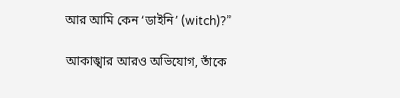আর আমি কেন ‘ডাইনি’ (witch)?”

আকাঙ্খার আরও অভিযোগ, তাঁকে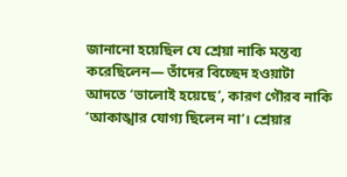জানানো হয়েছিল যে শ্রেয়া নাকি মন্তব্য করেছিলেন— তাঁদের বিচ্ছেদ হওয়াটা আদতে ‘ভালোই হয়েছে’, কারণ গৌরব নাকি ‘আকাঙ্খার যোগ্য ছিলেন না’। শ্রেয়ার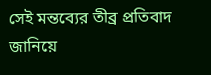সেই মন্তব্যের তীব্র প্রতিবাদ জানিয়ে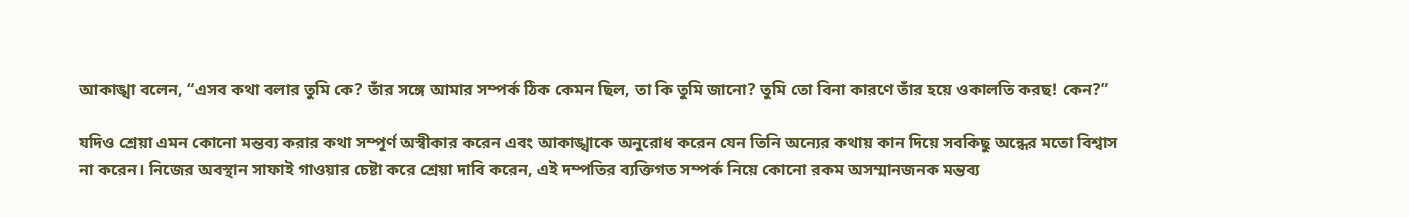আকাঙ্খা বলেন, “এসব কথা বলার তুমি কে? তাঁর সঙ্গে আমার সম্পর্ক ঠিক কেমন ছিল, তা কি তুমি জানো? তুমি তো বিনা কারণে তাঁর হয়ে ওকালতি করছ! কেন?”

যদিও শ্রেয়া এমন কোনো মন্তব্য করার কথা সম্পূর্ণ অস্বীকার করেন এবং আকাঙ্খাকে অনুরোধ করেন যেন তিনি অন্যের কথায় কান দিয়ে সবকিছু অন্ধের মতো বিশ্বাস না করেন। নিজের অবস্থান সাফাই গাওয়ার চেষ্টা করে শ্রেয়া দাবি করেন, এই দম্পতির ব্যক্তিগত সম্পর্ক নিয়ে কোনো রকম অসম্মানজনক মন্তব্য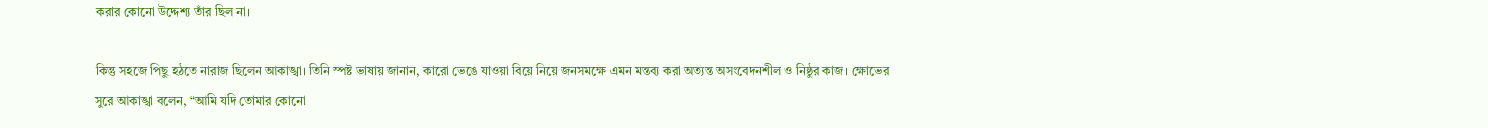করার কোনো উদ্দেশ্য তাঁর ছিল না।

কিন্তু সহজে পিছু হঠতে নারাজ ছিলেন আকাঙ্খা। তিনি স্পষ্ট ভাষায় জানান, কারো ভেঙে যাওয়া বিয়ে নিয়ে জনসমক্ষে এমন মন্তব্য করা অত্যন্ত অসংবেদনশীল ও নিষ্ঠুর কাজ। ক্ষোভের সুরে আকাঙ্খা বলেন, “আমি যদি তোমার কোনো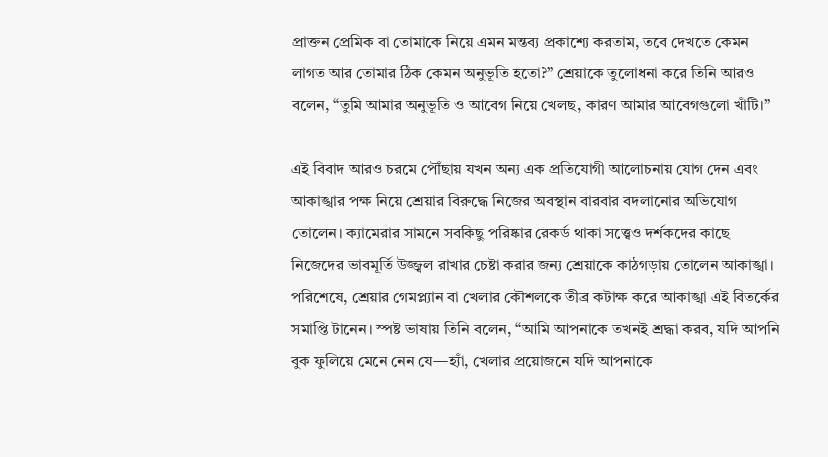প্রাক্তন প্রেমিক বা তোমাকে নিয়ে এমন মন্তব্য প্রকাশ্যে করতাম, তবে দেখতে কেমন লাগত আর তোমার ঠিক কেমন অনুভূতি হতো?” শ্রেয়াকে তুলোধনা করে তিনি আরও বলেন, “তুমি আমার অনুভূতি ও আবেগ নিয়ে খেলছ, কারণ আমার আবেগগুলো খাঁটি।”

এই বিবাদ আরও চরমে পৌঁছায় যখন অন্য এক প্রতিযোগী আলোচনায় যোগ দেন এবং আকাঙ্খার পক্ষ নিয়ে শ্রেয়ার বিরুদ্ধে নিজের অবস্থান বারবার বদলানোর অভিযোগ তোলেন। ক্যামেরার সামনে সবকিছু পরিষ্কার রেকর্ড থাকা সত্ত্বেও দর্শকদের কাছে নিজেদের ভাবমূর্তি উজ্জ্বল রাখার চেষ্টা করার জন্য শ্রেয়াকে কাঠগড়ায় তোলেন আকাঙ্খা। পরিশেষে, শ্রেয়ার গেমপ্ল্যান বা খেলার কৌশলকে তীব্র কটাক্ষ করে আকাঙ্খা এই বিতর্কের সমাপ্তি টানেন। স্পষ্ট ভাষায় তিনি বলেন, “আমি আপনাকে তখনই শ্রদ্ধা করব, যদি আপনি বুক ফুলিয়ে মেনে নেন যে—হ্যাঁ, খেলার প্রয়োজনে যদি আপনাকে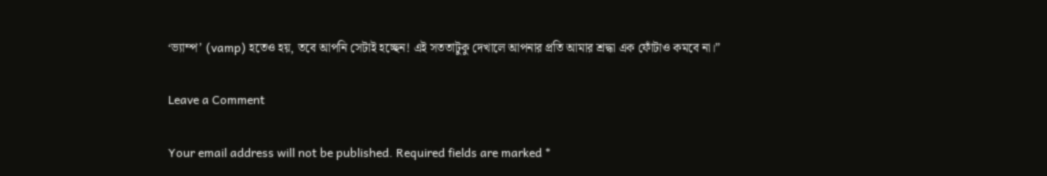‘ভ্যাম্প’ (vamp) হতেও হয়, তবে আপনি সেটাই হচ্ছেন! এই সততাটুকু দেখালে আপনার প্রতি আমার শ্রদ্ধা এক ফোঁটাও কমবে না।”

Leave a Comment

Your email address will not be published. Required fields are marked *